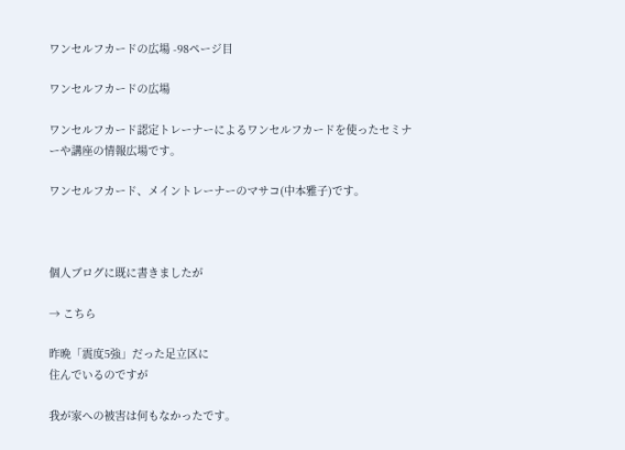ワンセルフカードの広場 -98ページ目

ワンセルフカードの広場

ワンセルフカード認定トレーナーによるワンセルフカードを使ったセミナーや講座の情報広場です。

ワンセルフカード、メイントレーナーのマサコ(中本雅子)です。



個人ブログに既に書きましたが

→ こちら

昨晩「震度5強」だった足立区に
住んでいるのですが

我が家への被害は何もなかったです。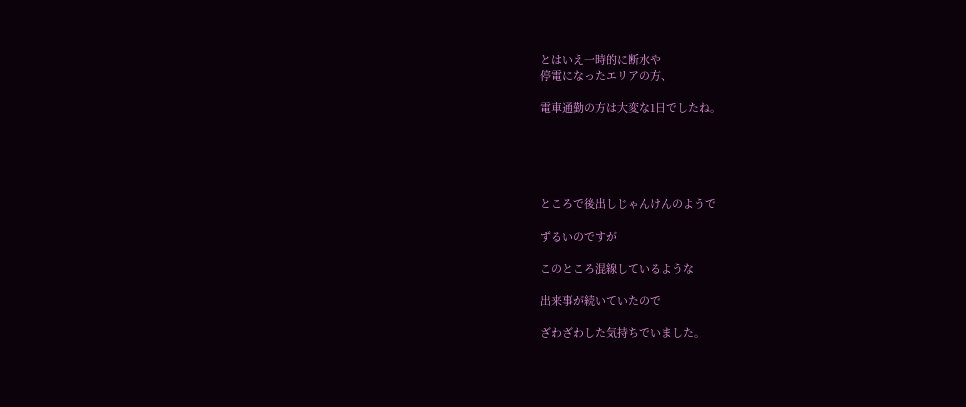とはいえ一時的に断水や
停電になったエリアの方、

電車通勤の方は大変な1日でしたね。





ところで後出しじゃんけんのようで

ずるいのですが

このところ混線しているような

出来事が続いていたので

ざわざわした気持ちでいました。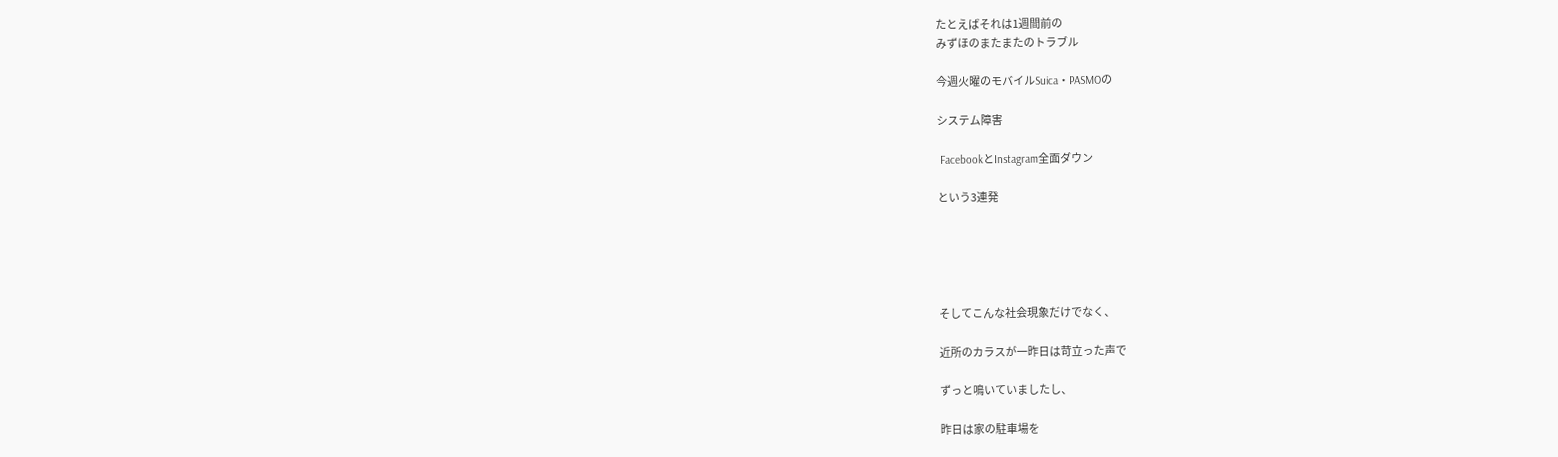たとえばそれは1週間前の
みずほのまたまたのトラブル

今週火曜のモバイルSuica・PASMOの

システム障害

 FacebookとInstagram全面ダウン

という3連発





そしてこんな社会現象だけでなく、

近所のカラスが一昨日は苛立った声で

ずっと鳴いていましたし、

昨日は家の駐車場を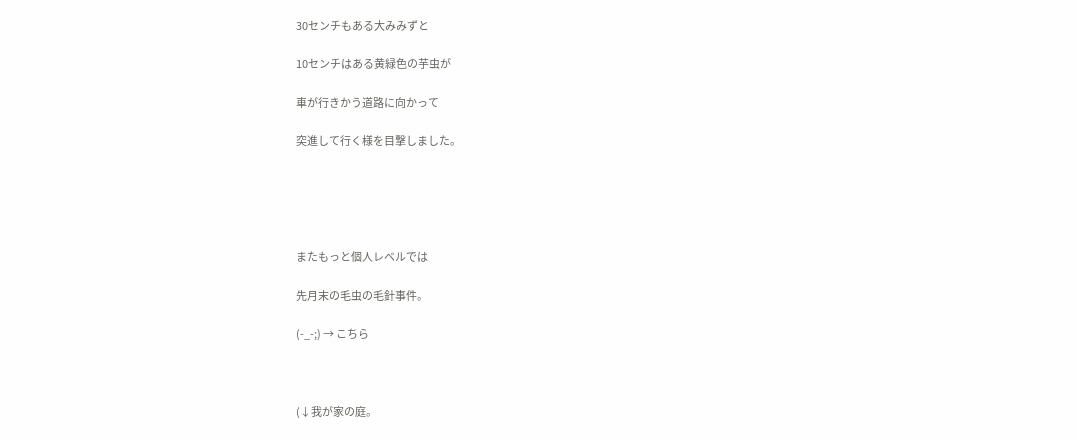30センチもある大みみずと

10センチはある黄緑色の芋虫が

車が行きかう道路に向かって

突進して行く様を目撃しました。





またもっと個人レベルでは

先月末の毛虫の毛針事件。

(-_-;) → こちら



(↓我が家の庭。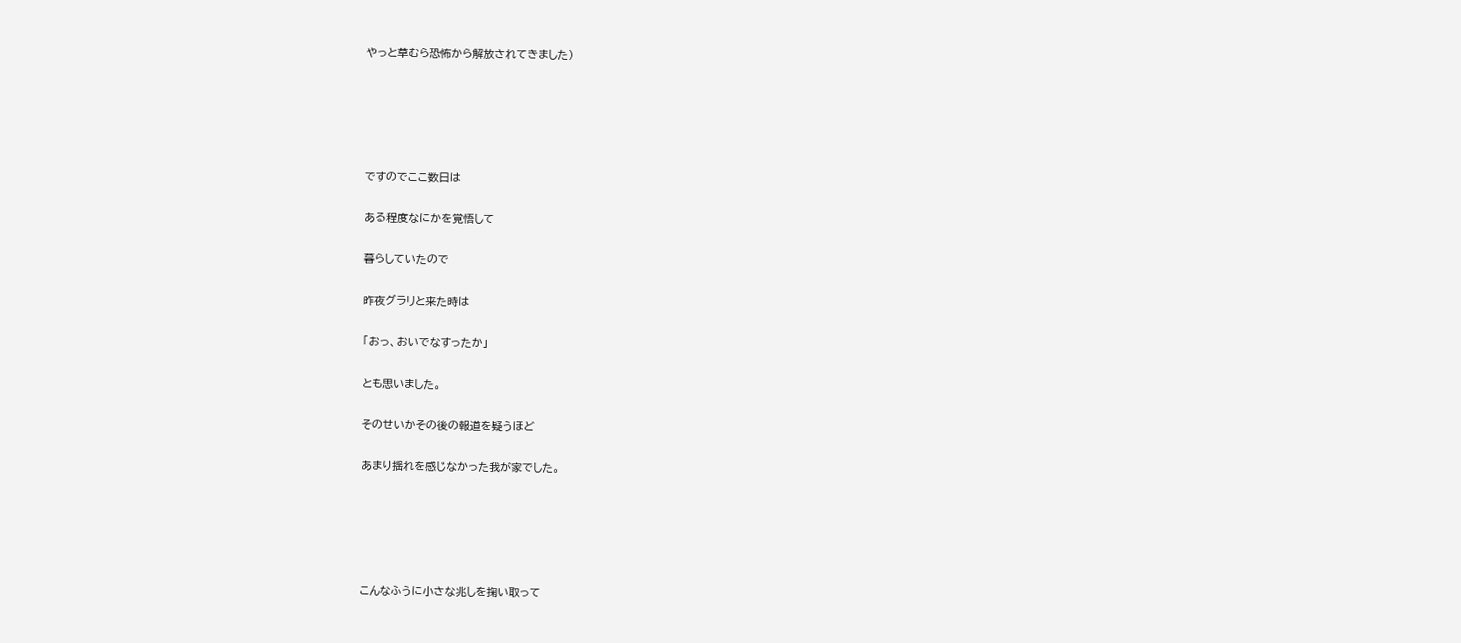やっと草むら恐怖から解放されてきました)





ですのでここ数日は

ある程度なにかを覚悟して

暮らしていたので

昨夜グラリと来た時は

「おっ、おいでなすったか」

とも思いました。

そのせいかその後の報道を疑うほど

あまり揺れを感じなかった我が家でした。





こんなふうに小さな兆しを掬い取って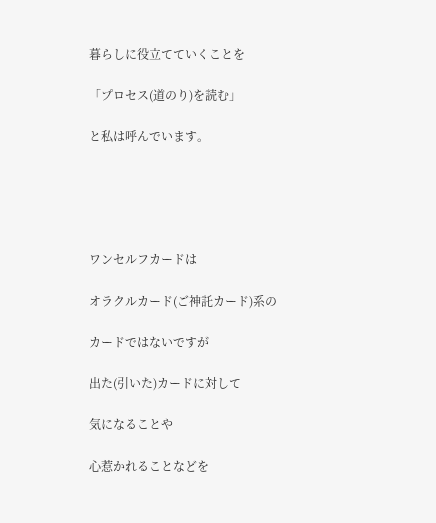暮らしに役立てていくことを

「プロセス(道のり)を読む」

と私は呼んでいます。





ワンセルフカードは

オラクルカード(ご神託カード)系の

カードではないですが

出た(引いた)カードに対して

気になることや

心惹かれることなどを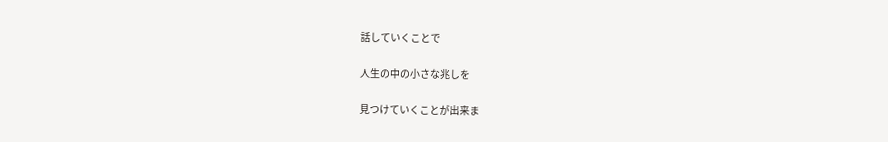話していくことで

人生の中の小さな兆しを

見つけていくことが出来ま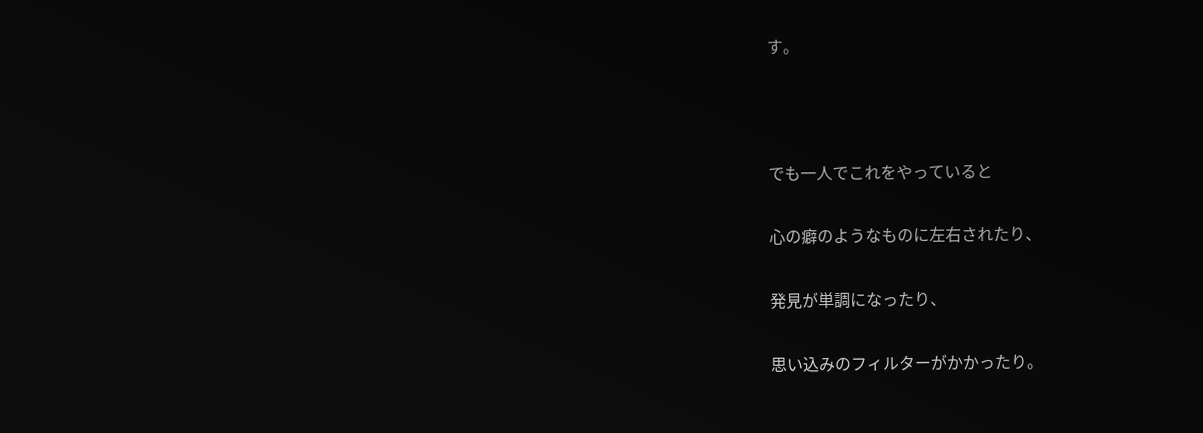す。



でも一人でこれをやっていると

心の癖のようなものに左右されたり、

発見が単調になったり、

思い込みのフィルターがかかったり。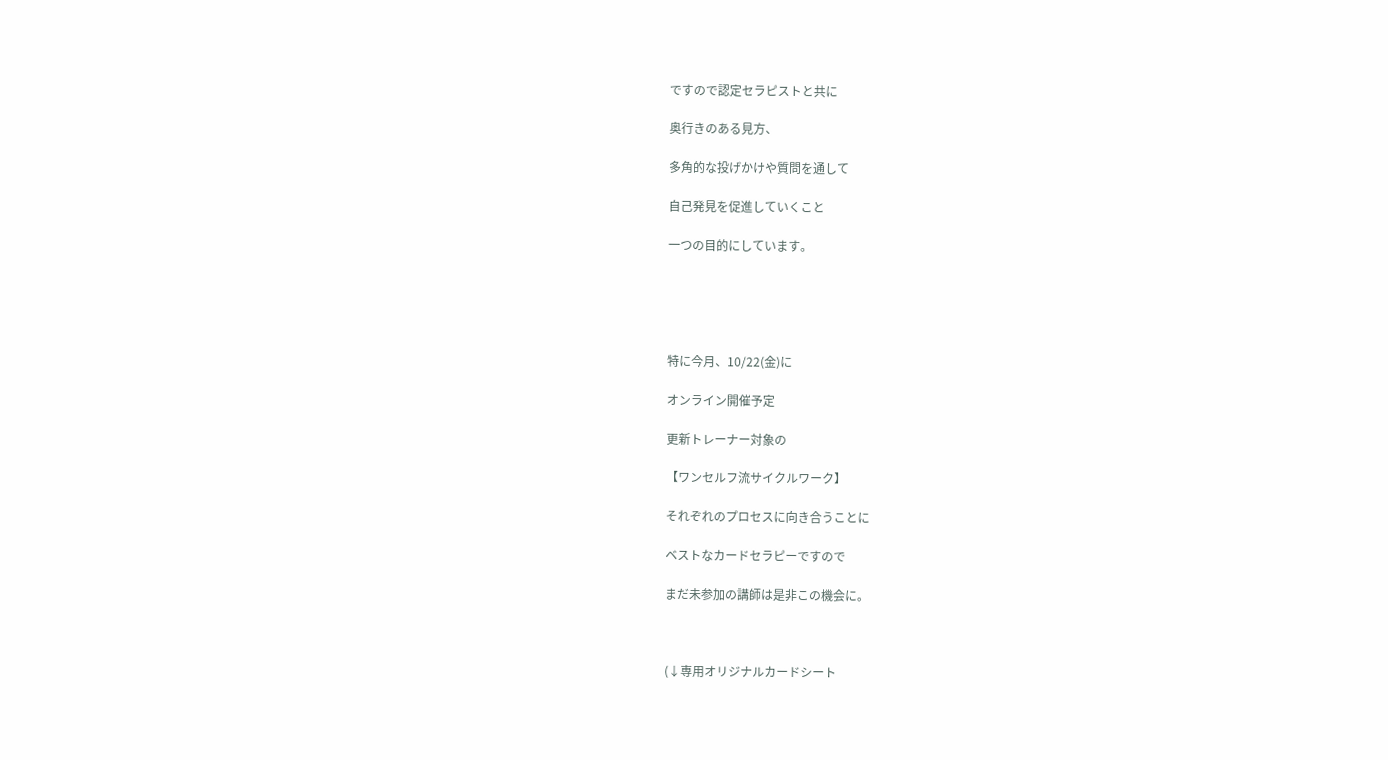ですので認定セラピストと共に

奥行きのある見方、

多角的な投げかけや質問を通して

自己発見を促進していくこと

一つの目的にしています。





特に今月、10/22(金)に

オンライン開催予定

更新トレーナー対象の

【ワンセルフ流サイクルワーク】

それぞれのプロセスに向き合うことに

ベストなカードセラピーですので

まだ未参加の講師は是非この機会に。



(↓専用オリジナルカードシート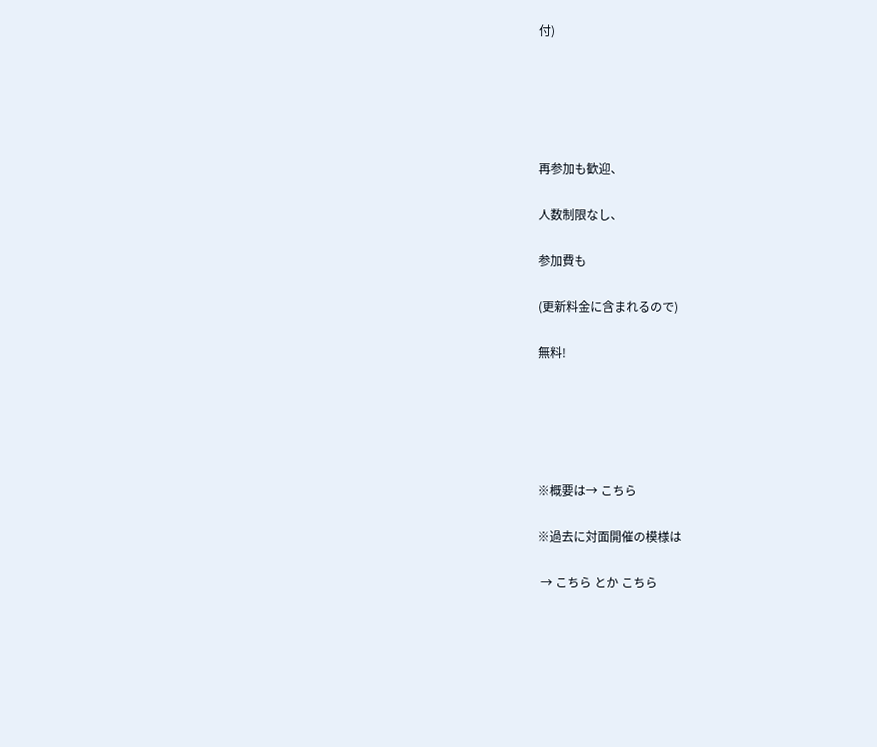付)





再参加も歓迎、

人数制限なし、

参加費も

(更新料金に含まれるので)

無料!





※概要は→ こちら

※過去に対面開催の模様は

 → こちら とか こちら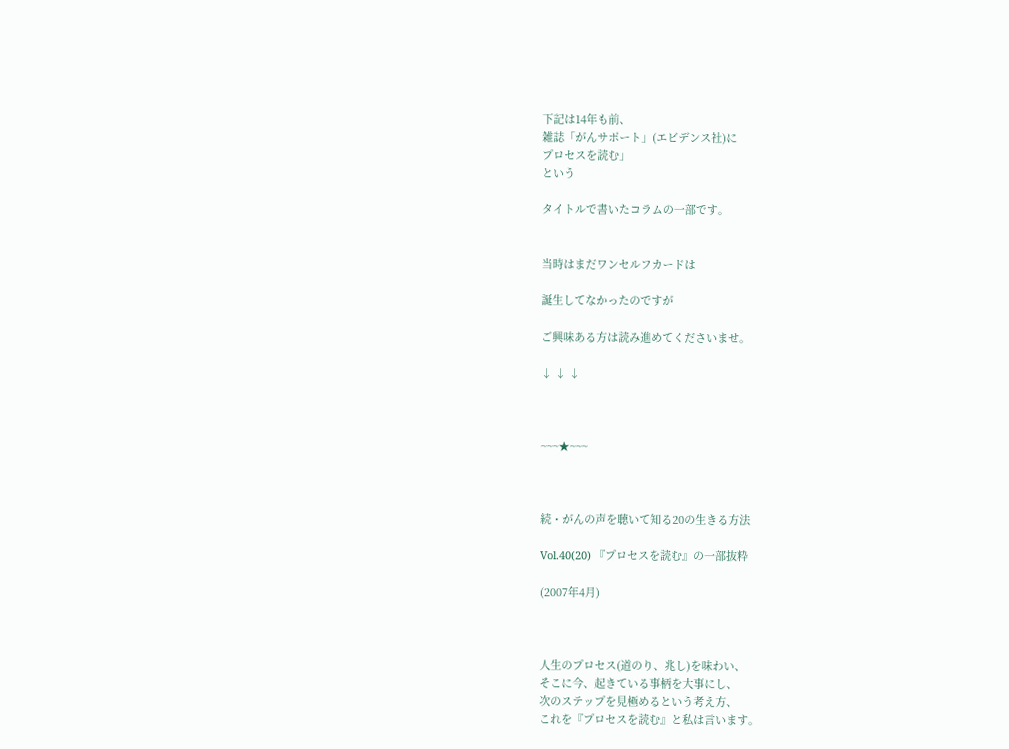下記は14年も前、
雑誌「がんサポート」(エビデンス社)に
プロセスを読む」
という

タイトルで書いたコラムの一部です。


当時はまだワンセルフカードは

誕生してなかったのですが

ご興味ある方は読み進めてくださいませ。

↓ ↓ ↓



~~~★~~~



続・がんの声を聴いて知る20の生きる方法

Vol.40(20) 『プロセスを読む』の一部抜粋

(2007年4月)



人生のプロセス(道のり、兆し)を味わい、
そこに今、起きている事柄を大事にし、
次のステップを見極めるという考え方、
これを『プロセスを読む』と私は言います。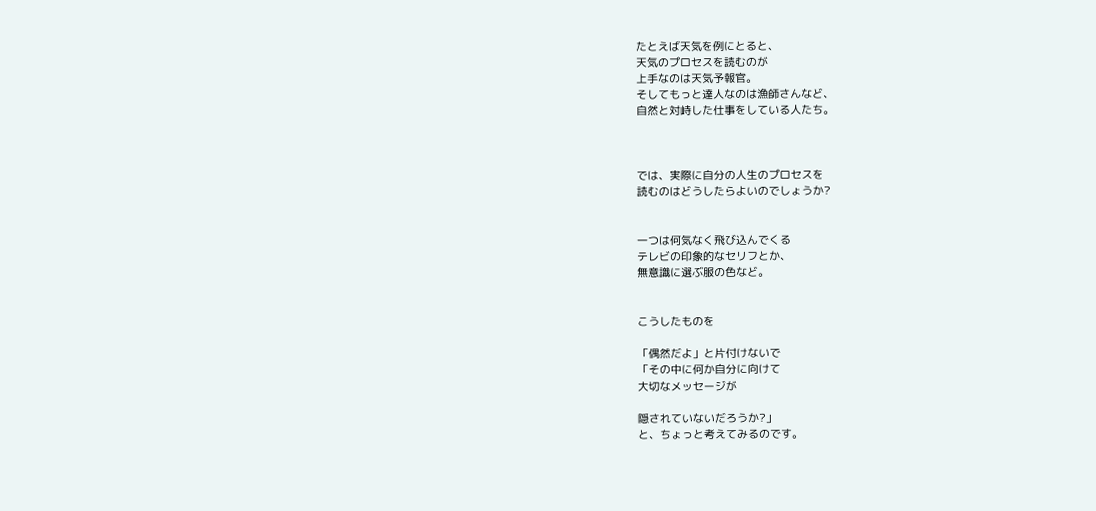たとえば天気を例にとると、
天気のプロセスを読むのが
上手なのは天気予報官。
そしてもっと達人なのは漁師さんなど、
自然と対峙した仕事をしている人たち。



では、実際に自分の人生のプロセスを
読むのはどうしたらよいのでしょうか?


一つは何気なく飛び込んでくる
テレビの印象的なセリフとか、
無意識に選ぶ服の色など。


こうしたものを

「偶然だよ」と片付けないで
「その中に何か自分に向けて
大切なメッセージが

隠されていないだろうか?」
と、ちょっと考えてみるのです。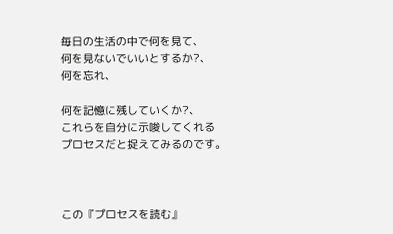毎日の生活の中で何を見て、
何を見ないでいいとするか?、
何を忘れ、

何を記憶に残していくか?、
これらを自分に示唆してくれる
プロセスだと捉えてみるのです。



この『プロセスを読む』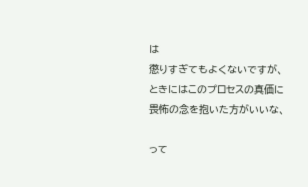は
懲りすぎてもよくないですが、
ときにはこのプロセスの真価に
畏怖の念を抱いた方がいいな、

って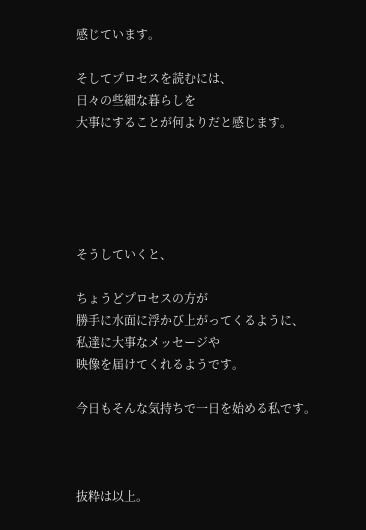感じています。

そしてプロセスを読むには、
日々の些細な暮らしを
大事にすることが何よりだと感じます。





そうしていくと、

ちょうどプロセスの方が
勝手に水面に浮かび上がってくるように、
私達に大事なメッセージや
映像を届けてくれるようです。

今日もそんな気持ちで一日を始める私です。



抜粋は以上。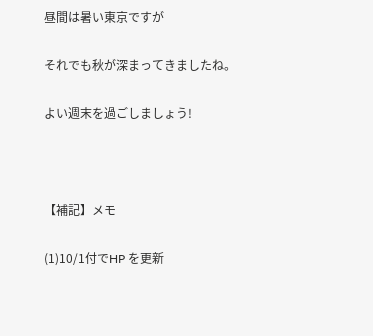昼間は暑い東京ですが

それでも秋が深まってきましたね。

よい週末を過ごしましょう!



【補記】メモ

(1)10/1付でHP を更新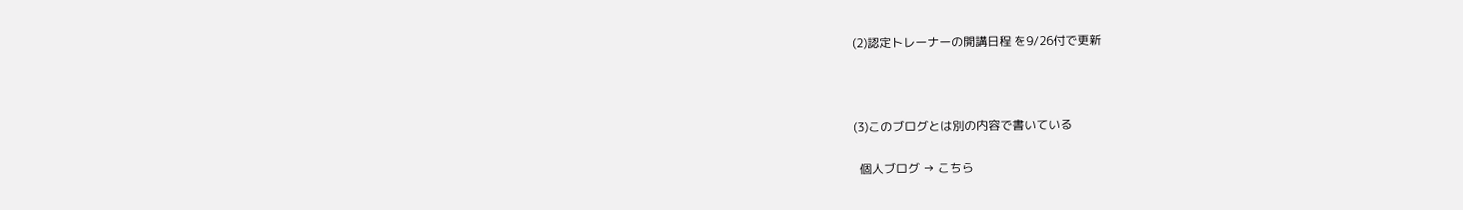(2)認定トレーナーの開講日程 を9/26付で更新



(3)このブログとは別の内容で書いている

  個人ブログ → こちら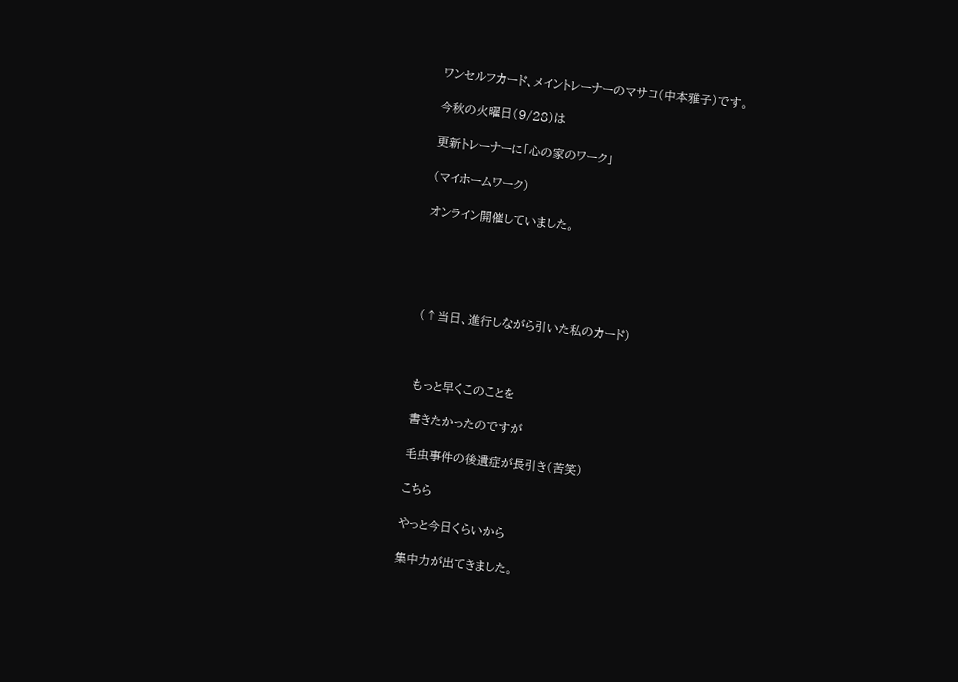ワンセルフカード、メイントレーナーのマサコ(中本雅子)です。

今秋の火曜日(9/28)は

更新トレーナーに「心の家のワーク」

(マイホームワーク)

オンライン開催していました。





(↑当日、進行しながら引いた私のカード)



もっと早くこのことを

書きたかったのですが

毛虫事件の後遺症が長引き(苦笑)

こちら

やっと今日くらいから

集中力が出てきました。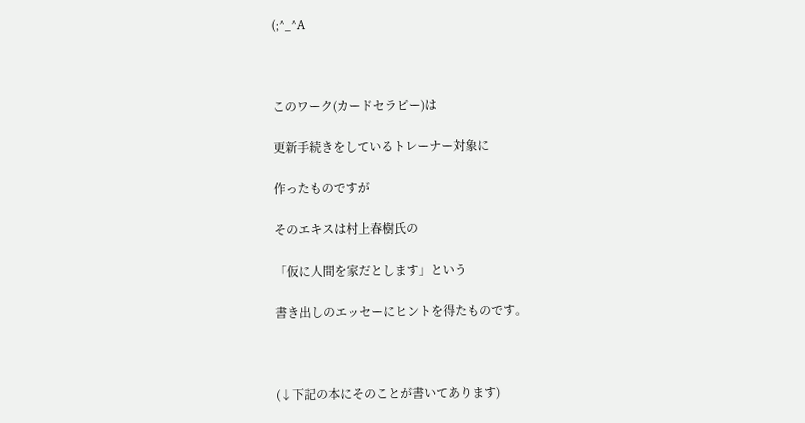(;^_^A



このワーク(カードセラピー)は

更新手続きをしているトレーナー対象に

作ったものですが

そのエキスは村上春樹氏の

「仮に人間を家だとします」という

書き出しのエッセーにヒントを得たものです。



(↓下記の本にそのことが書いてあります)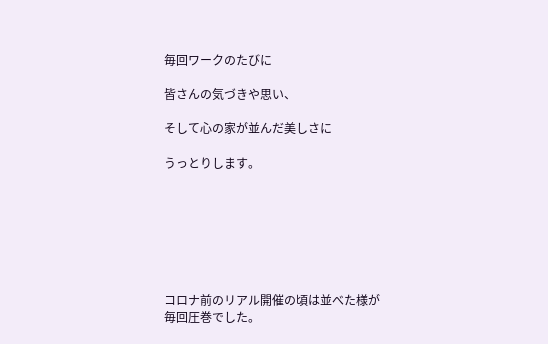毎回ワークのたびに

皆さんの気づきや思い、

そして心の家が並んだ美しさに

うっとりします。







コロナ前のリアル開催の頃は並べた様が
毎回圧巻でした。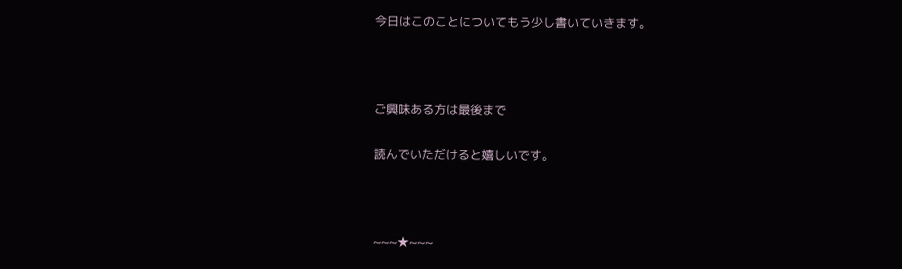今日はこのことについてもう少し書いていきます。



ご興味ある方は最後まで

読んでいただけると嬉しいです。



~~~★~~~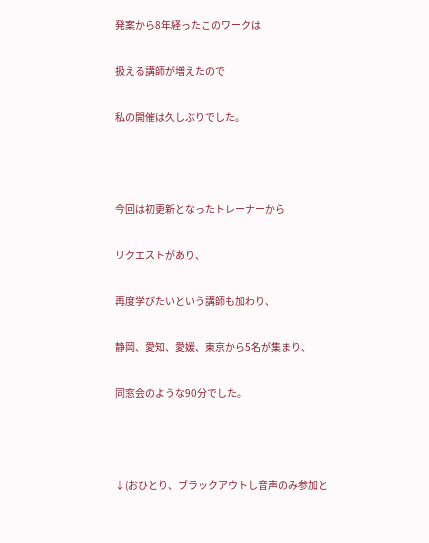発案から8年経ったこのワークは

扱える講師が増えたので

私の開催は久しぶりでした。



今回は初更新となったトレーナーから

リクエストがあり、

再度学びたいという講師も加わり、

静岡、愛知、愛媛、東京から5名が集まり、

同窓会のような90分でした。



↓(おひとり、ブラックアウトし音声のみ参加と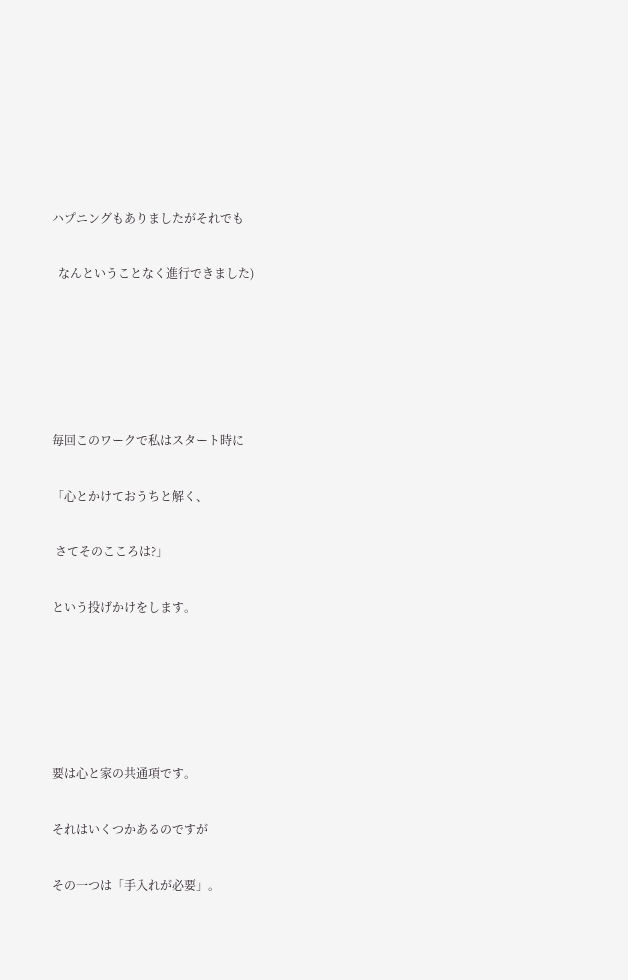ハプニングもありましたがそれでも

  なんということなく進行できました)





毎回このワークで私はスタート時に

「心とかけておうちと解く、

 さてそのこころは?」

という投げかけをします。





要は心と家の共通項です。

それはいくつかあるのですが

その一つは「手入れが必要」。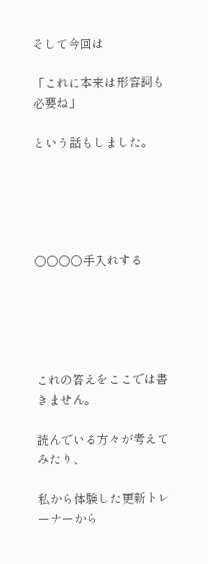そして今回は

「これに本来は形容詞も必要ね」

という話もしました。





〇〇〇〇手入れする





これの答えをここでは書きません。

読んでいる方々が考えてみたり、

私から体験した更新トレーナーから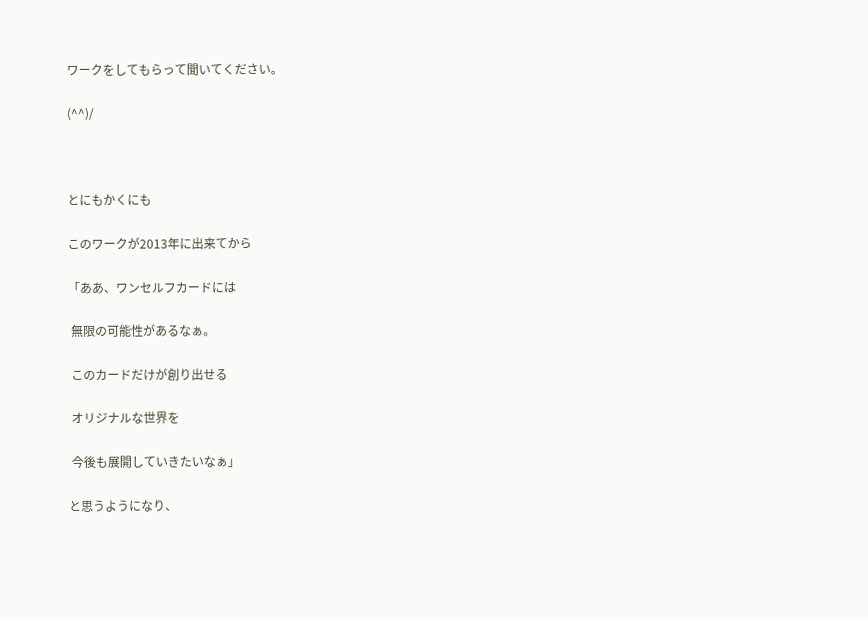ワークをしてもらって聞いてください。

(^^)/



とにもかくにも

このワークが2013年に出来てから

「ああ、ワンセルフカードには

 無限の可能性があるなぁ。

 このカードだけが創り出せる

 オリジナルな世界を

 今後も展開していきたいなぁ」

と思うようになり、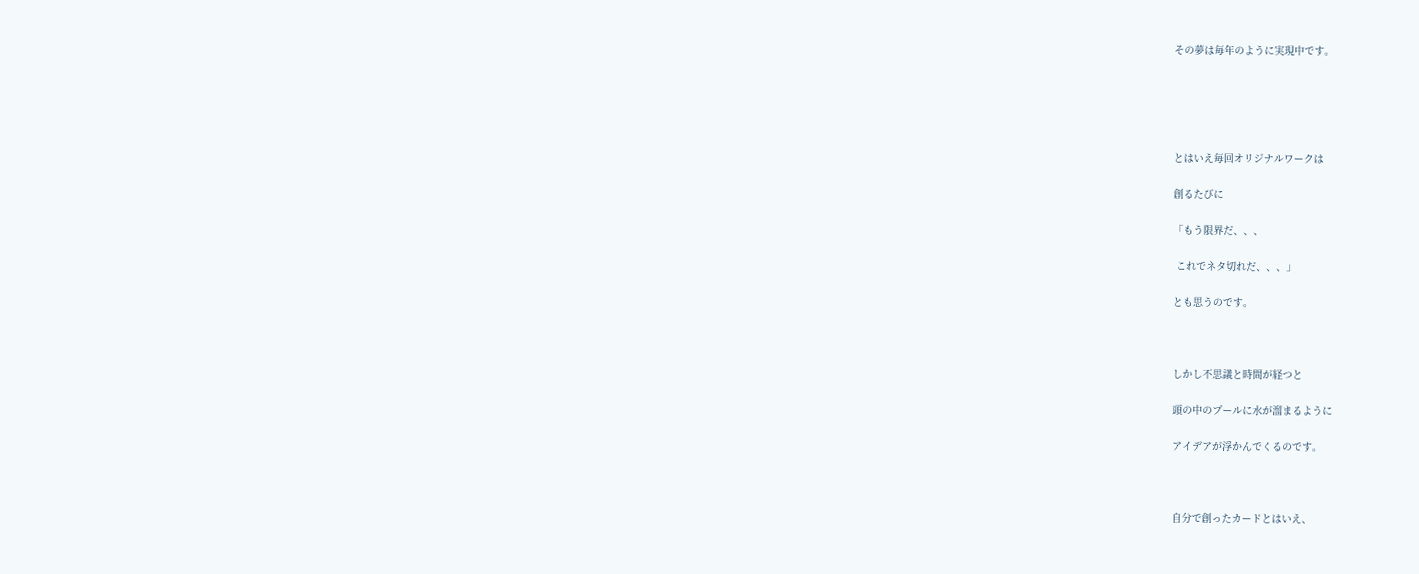その夢は毎年のように実現中です。





とはいえ毎回オリジナルワークは

創るたびに

「もう限界だ、、、

 これでネタ切れだ、、、」

とも思うのです。



しかし不思議と時間が経つと

頭の中のプールに水が溜まるように

アイデアが浮かんでくるのです。



自分で創ったカードとはいえ、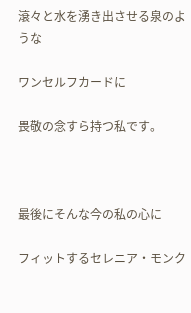滾々と水を湧き出させる泉のような

ワンセルフカードに

畏敬の念すら持つ私です。



最後にそんな今の私の心に

フィットするセレニア・モンク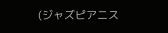(ジャズピアニス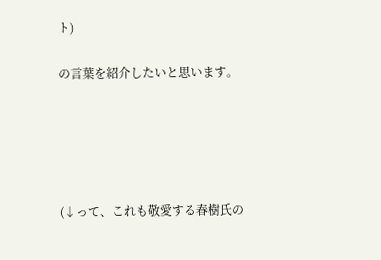ト)

の言葉を紹介したいと思います。





(↓って、これも敬愛する春樹氏の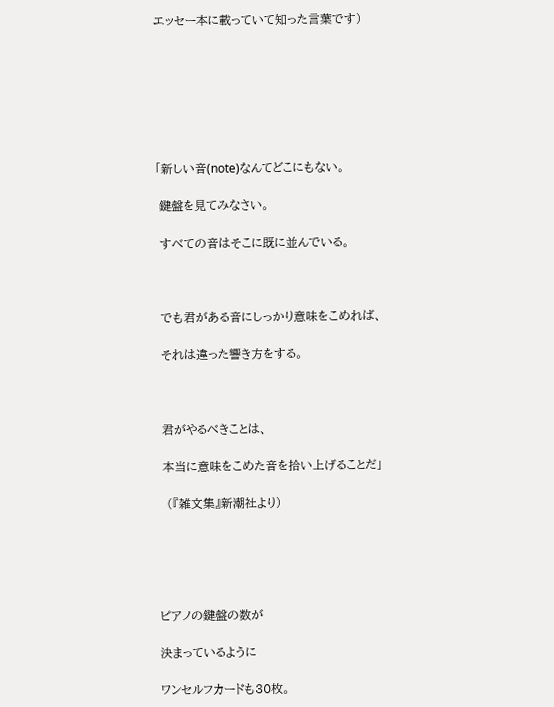エッセー本に載っていて知った言葉です)







「新しい音(note)なんてどこにもない。

 鍵盤を見てみなさい。

 すべての音はそこに既に並んでいる。



 でも君がある音にしっかり意味をこめれば、

 それは違った響き方をする。



 君がやるべきことは、

 本当に意味をこめた音を拾い上げることだ」

  (『雑文集』新潮社より)





ピアノの鍵盤の数が

決まっているように

ワンセルフカードも30枚。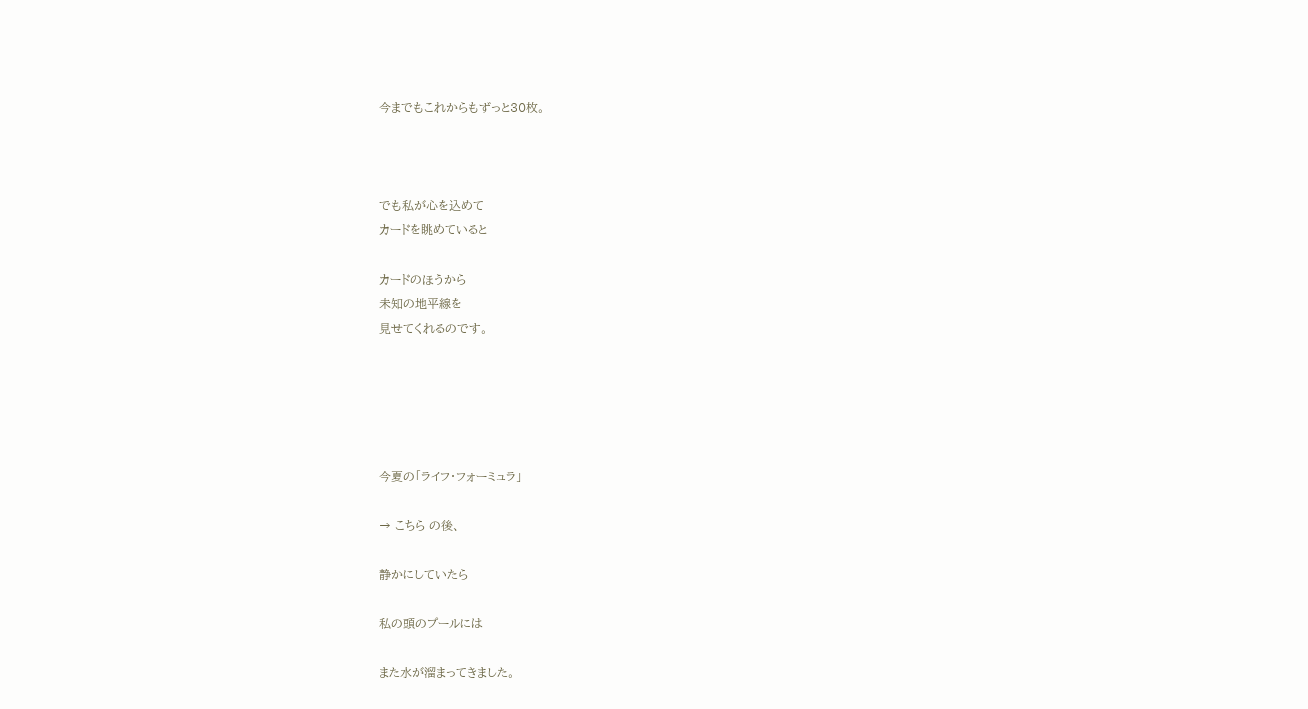今までもこれからもずっと30枚。



でも私が心を込めて
カードを眺めていると

カードのほうから
未知の地平線を
見せてくれるのです。





今夏の「ライフ・フォーミュラ」

→ こちら の後、

静かにしていたら

私の頭のプールには

また水が溜まってきました。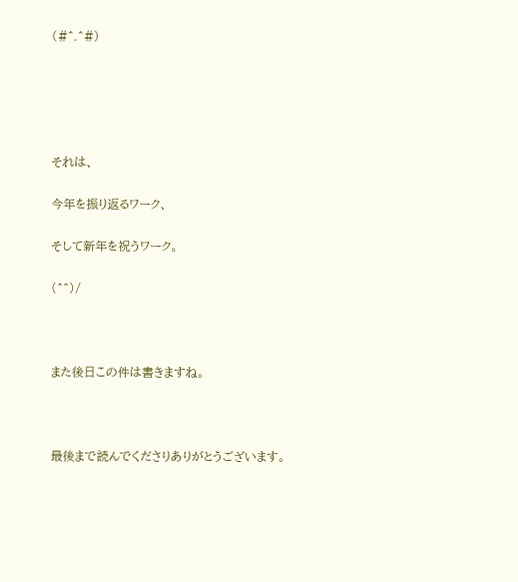(#^.^#)





それは、

今年を振り返るワーク、

そして新年を祝うワーク。

(^^)/



また後日この件は書きますね。



最後まで読んでくださりありがとうございます。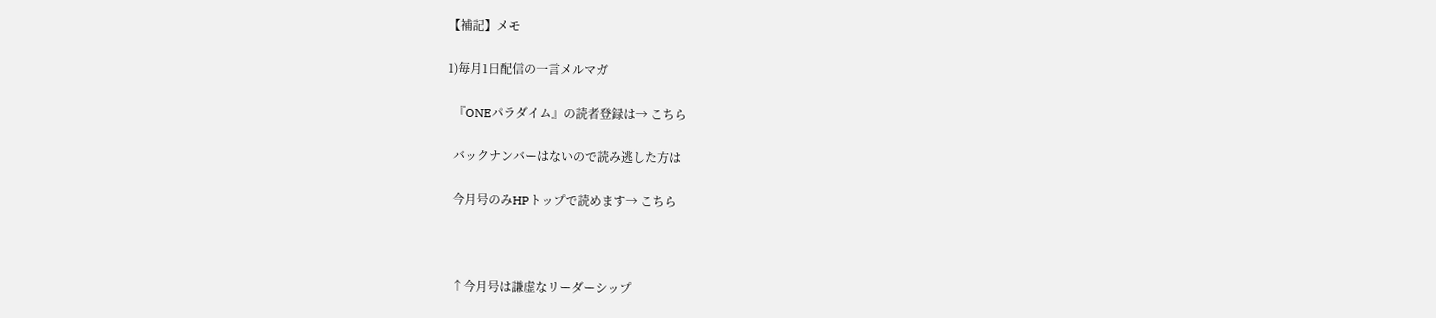【補記】メモ

1)毎月1日配信の一言メルマガ

  『ONEパラダイム』の読者登録は→ こちら

  バックナンバーはないので読み逃した方は

  今月号のみHPトップで読めます→ こちら



  ↑今月号は謙虚なリーダーシップ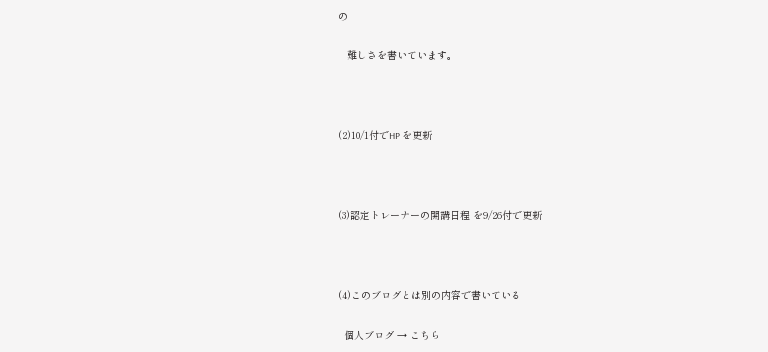の

   難しさを書いています。



(2)10/1付でHP を更新



(3)認定トレーナーの開講日程 を9/26付で更新



(4)このブログとは別の内容で書いている

  個人ブログ → こちら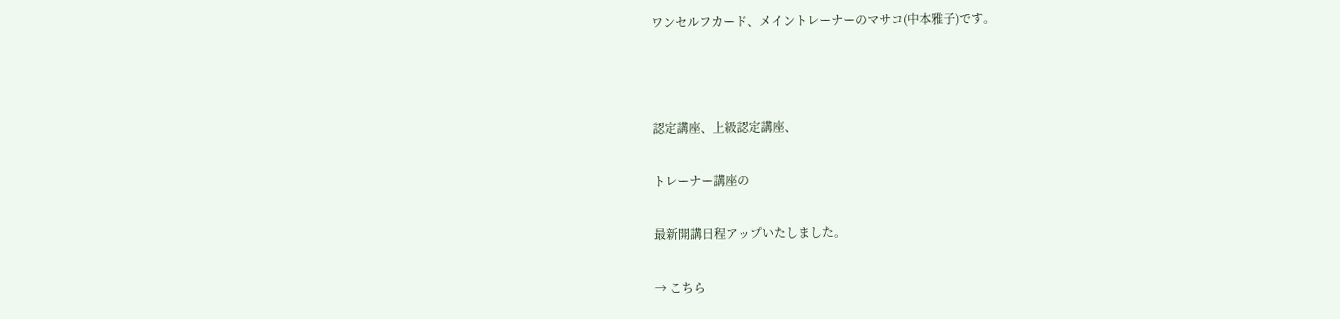ワンセルフカード、メイントレーナーのマサコ(中本雅子)です。



認定講座、上級認定講座、

トレーナー講座の

最新開講日程アップいたしました。

→ こちら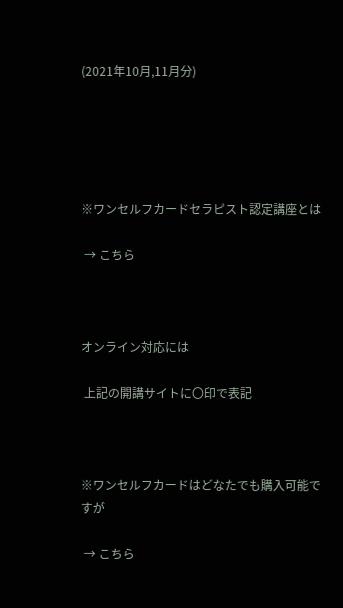(2021年10月,11月分)





※ワンセルフカードセラピスト認定講座とは

 → こちら



オンライン対応には

 上記の開講サイトに〇印で表記



※ワンセルフカードはどなたでも購入可能ですが

 → こちら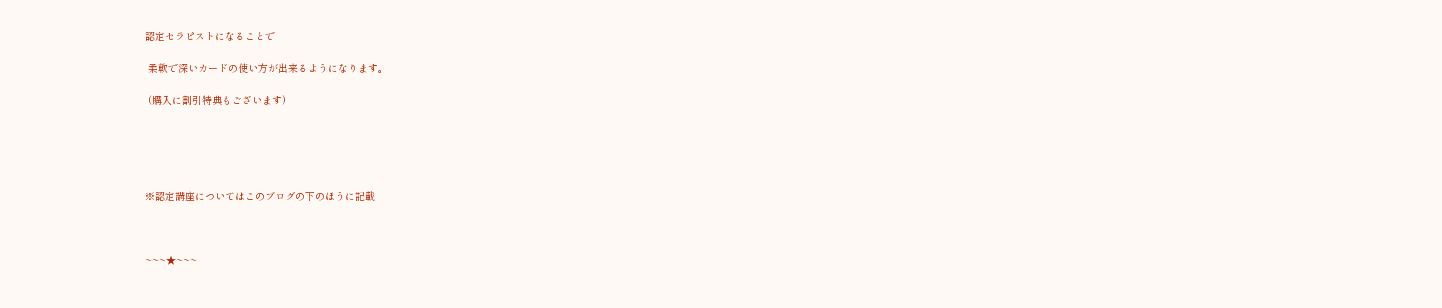認定セラピストになることで

 柔軟で深いカードの使い方が出来るようになります。

 (購入に割引特典もございます)





※認定講座についてはこのブログの下のほうに記載



~~~★~~~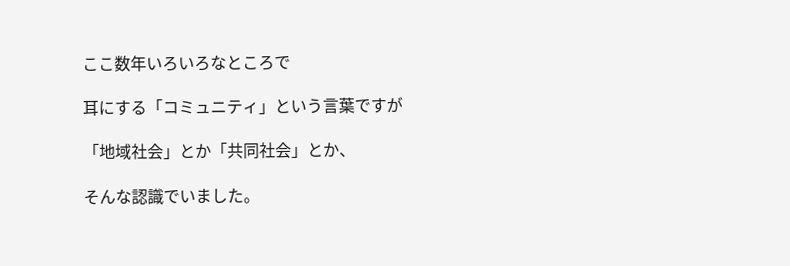ここ数年いろいろなところで

耳にする「コミュニティ」という言葉ですが

「地域社会」とか「共同社会」とか、

そんな認識でいました。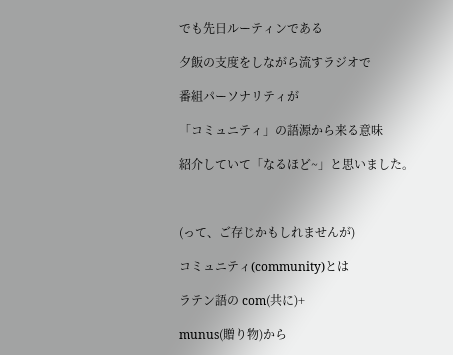でも先日ルーティンである

夕飯の支度をしながら流すラジオで

番組パーソナリティが

「コミュニティ」の語源から来る意味

紹介していて「なるほど~」と思いました。



(って、ご存じかもしれませんが)

コミュニティ(community)とは

ラテン語の com(共に)+

munus(贈り物)から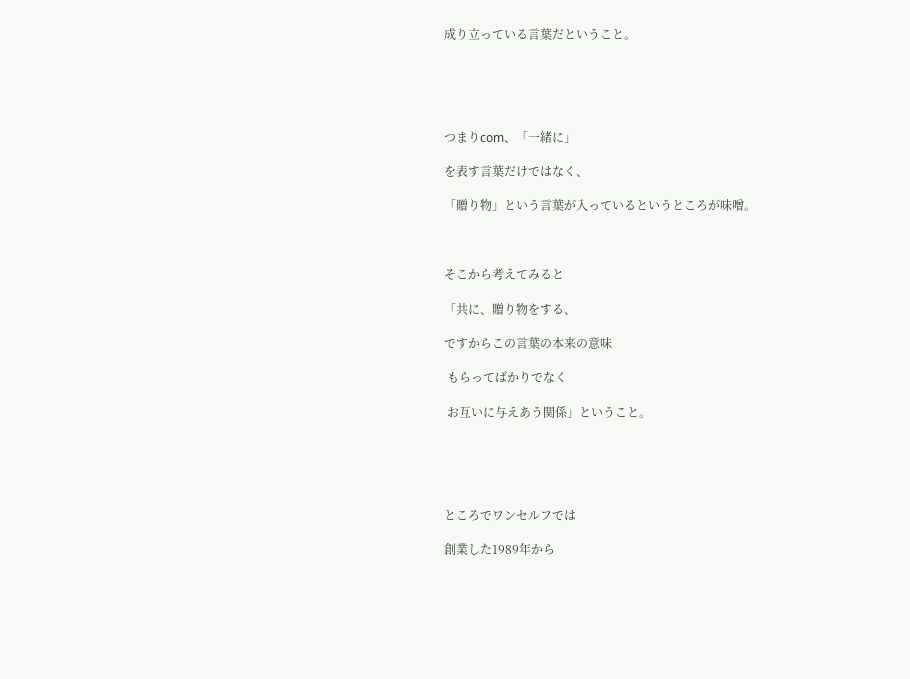成り立っている言葉だということ。





つまりcom、「一緒に」

を表す言葉だけではなく、

「贈り物」という言葉が入っているというところが味噌。



そこから考えてみると

「共に、贈り物をする、

ですからこの言葉の本来の意味

 もらってばかりでなく

 お互いに与えあう関係」ということ。





ところでワンセルフでは

創業した1989年から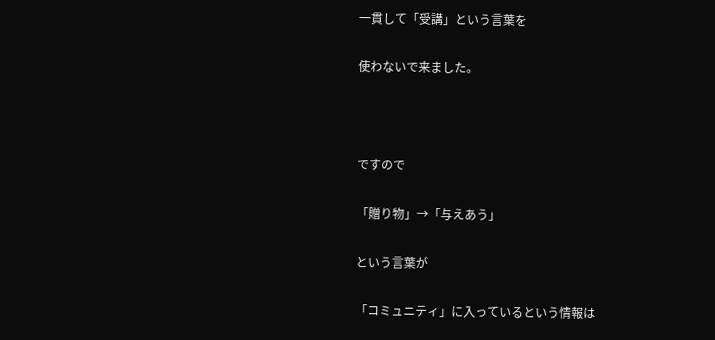一貫して「受講」という言葉を

使わないで来ました。



ですので

「贈り物」→「与えあう」

という言葉が

「コミュニティ」に入っているという情報は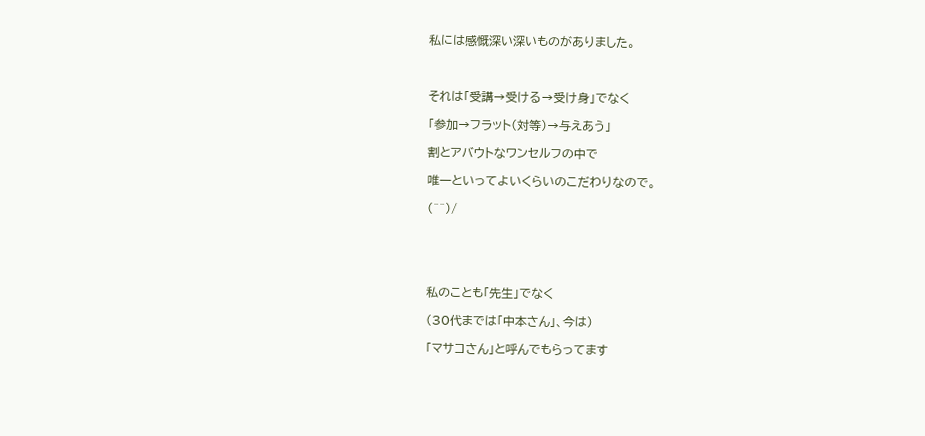私には感慨深い深いものがありました。



それは「受講→受ける→受け身」でなく

「参加→フラット(対等)→与えあう」

割とアバウトなワンセルフの中で

唯一といってよいくらいのこだわりなので。

(^^)/





私のことも「先生」でなく

(30代までは「中本さん」、今は)

「マサコさん」と呼んでもらってます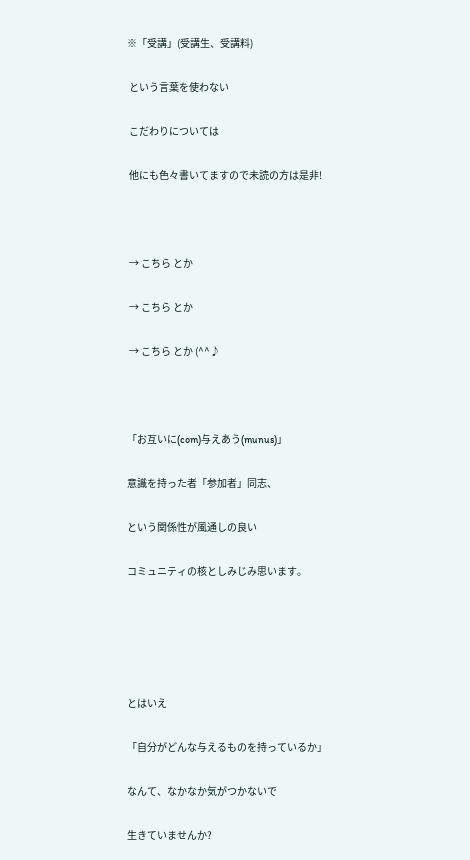※「受講」(受講生、受講料)

 という言葉を使わない

 こだわりについては

 他にも色々書いてますので未読の方は是非!



 → こちら とか

 → こちら とか

 → こちら とか (^^♪



「お互いに(com)与えあう(munus)」

意識を持った者「参加者」同志、

という関係性が風通しの良い

コミュニティの核としみじみ思います。





とはいえ

「自分がどんな与えるものを持っているか」

なんて、なかなか気がつかないで

生きていませんか?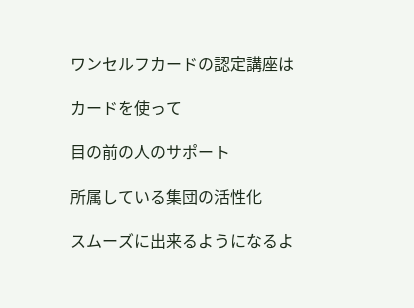ワンセルフカードの認定講座は

カードを使って

目の前の人のサポート

所属している集団の活性化

スムーズに出来るようになるよ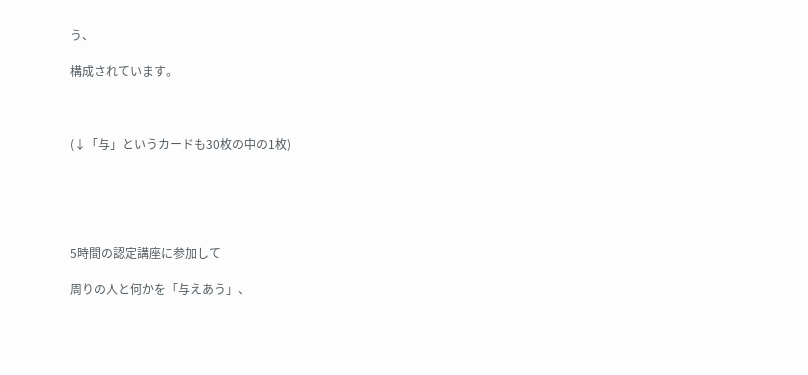う、

構成されています。



(↓「与」というカードも30枚の中の1枚)





5時間の認定講座に参加して

周りの人と何かを「与えあう」、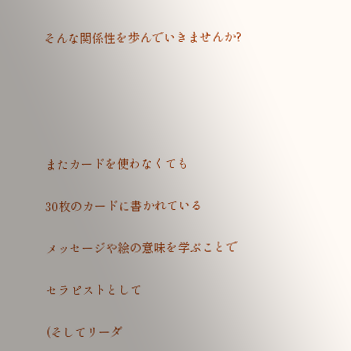そんな関係性を歩んでいきませんか?





またカードを使わなくても

30枚のカードに書かれている

メッセージや絵の意味を学ぶことで

セラピストとして

(そしてリーダ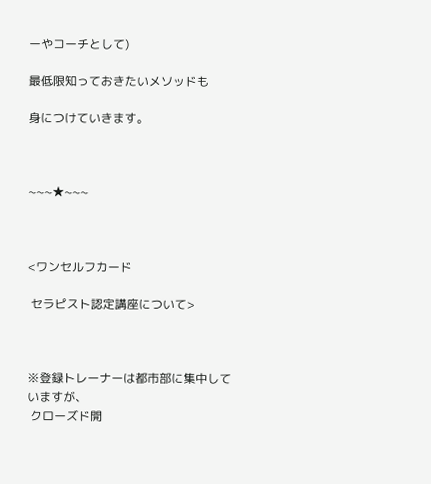ーやコーチとして)

最低限知っておきたいメソッドも

身につけていきます。



~~~★~~~



<ワンセルフカード

 セラピスト認定講座について>



※登録トレーナーは都市部に集中していますが、
 クローズド開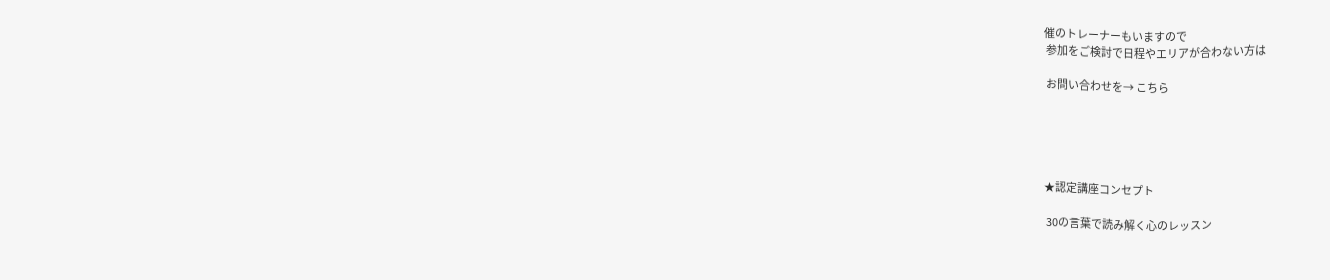催のトレーナーもいますので
 参加をご検討で日程やエリアが合わない方は

 お問い合わせを→ こちら





★認定講座コンセプト

 30の言葉で読み解く心のレッスン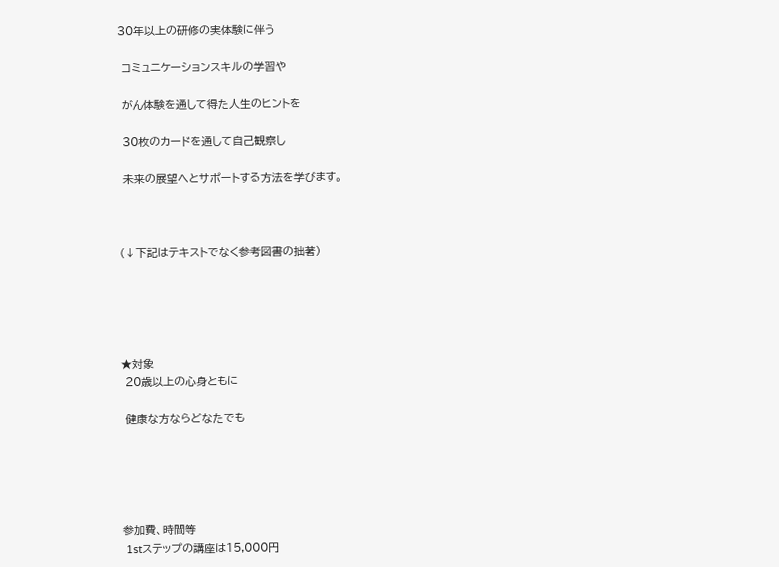30年以上の研修の実体験に伴う

 コミュニケーションスキルの学習や

 がん体験を通して得た人生のヒントを

 30枚のカードを通して自己観察し

 未来の展望へとサポートする方法を学びます。



(↓下記はテキストでなく参考図書の拙著)





★対象
 20歳以上の心身ともに

 健康な方ならどなたでも





参加費、時間等
 1stステップの講座は15,000円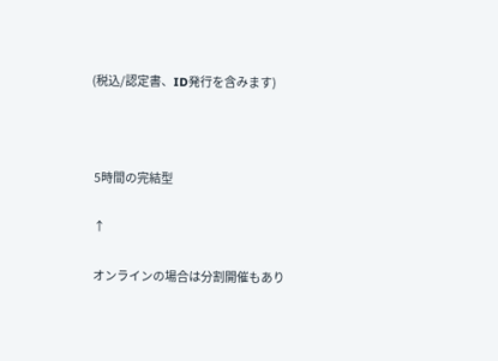(税込/認定書、ID発行を含みます)



 5時間の完結型

 ↑

 オンラインの場合は分割開催もあり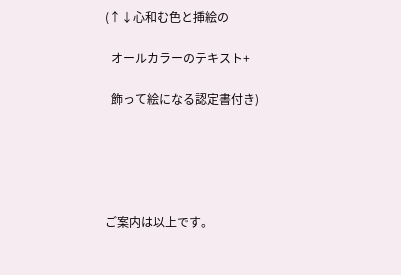(↑↓心和む色と挿絵の

  オールカラーのテキスト+

  飾って絵になる認定書付き)





ご案内は以上です。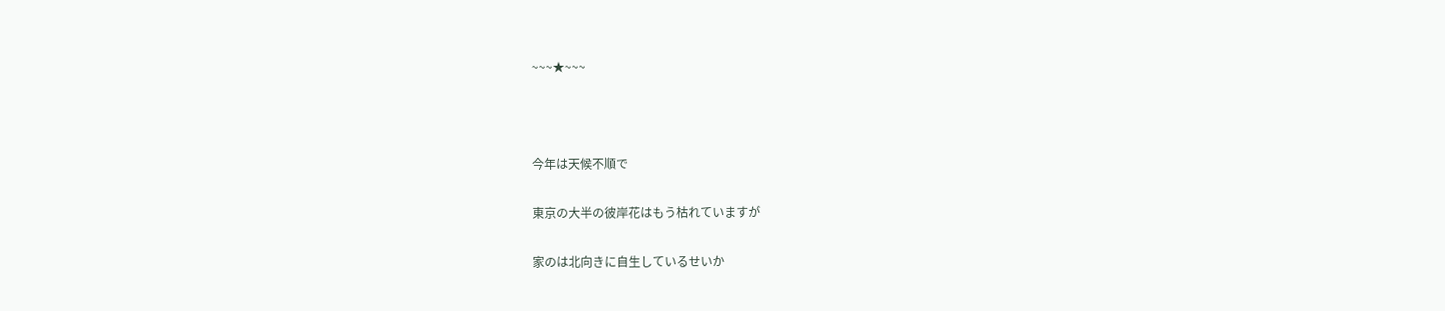~~~★~~~



今年は天候不順で

東京の大半の彼岸花はもう枯れていますが

家のは北向きに自生しているせいか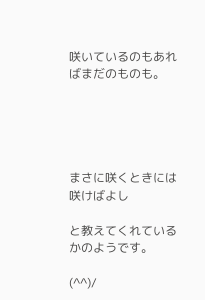咲いているのもあればまだのものも。





まさに咲くときには咲けばよし

と教えてくれているかのようです。

(^^)/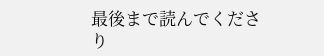最後まで読んでくださり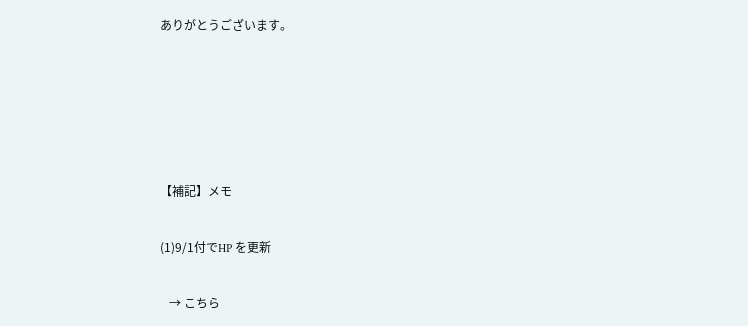ありがとうございます。





【補記】メモ

(1)9/1付でHP を更新

   → こちら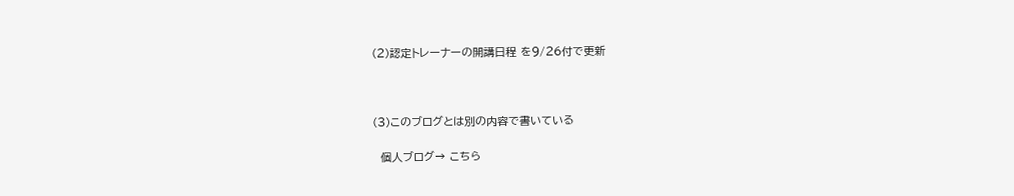(2)認定トレーナーの開講日程 を9/26付で更新



(3)このブログとは別の内容で書いている

  個人ブログ→ こちら